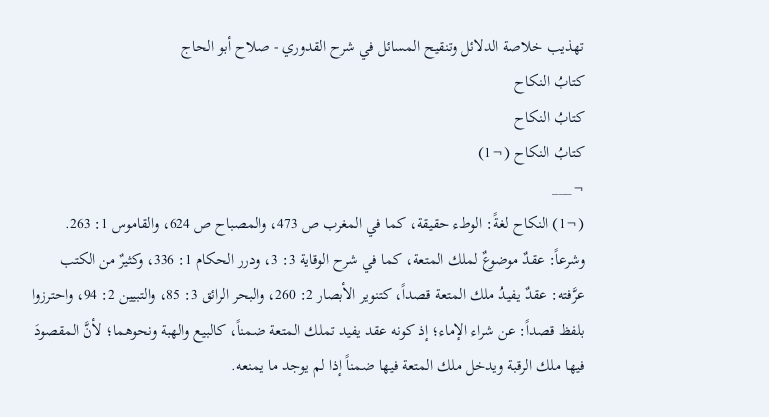تهذيب خلاصة الدلائل وتنقيح المسائل في شرح القدوري - صلاح أبو الحاج
كتابُ النكاح
كتابُ النكاح
كتابُ النكاح (¬1)
¬___
(¬1) النكاح لغةً: الوطء حقيقة، كما في المغرب ص 473، والمصباح ص 624، والقاموس 1: 263.
وشرعاً: عقدٌ موضوعٌ لملك المتعة، كما في شرح الوقاية 3: 3، ودرر الحكام 1: 336، وكثيرٌ من الكتب عرَّفته: عقدٌ يفيدُ ملك المتعة قصداً، كتنوير الأبصار 2: 260، والبحر الرائق 3: 85، والتبيين 2: 94، واحترزوا بلفظ قصداً: عن شراء الإماء؛ إذ كونه عقد يفيد تملك المتعة ضمناً، كالبيع والهبة ونحوهما؛ لأنَّ المقصودَ فيها ملك الرقبة ويدخل ملك المتعة فيها ضمناً إذا لم يوجد ما يمنعه.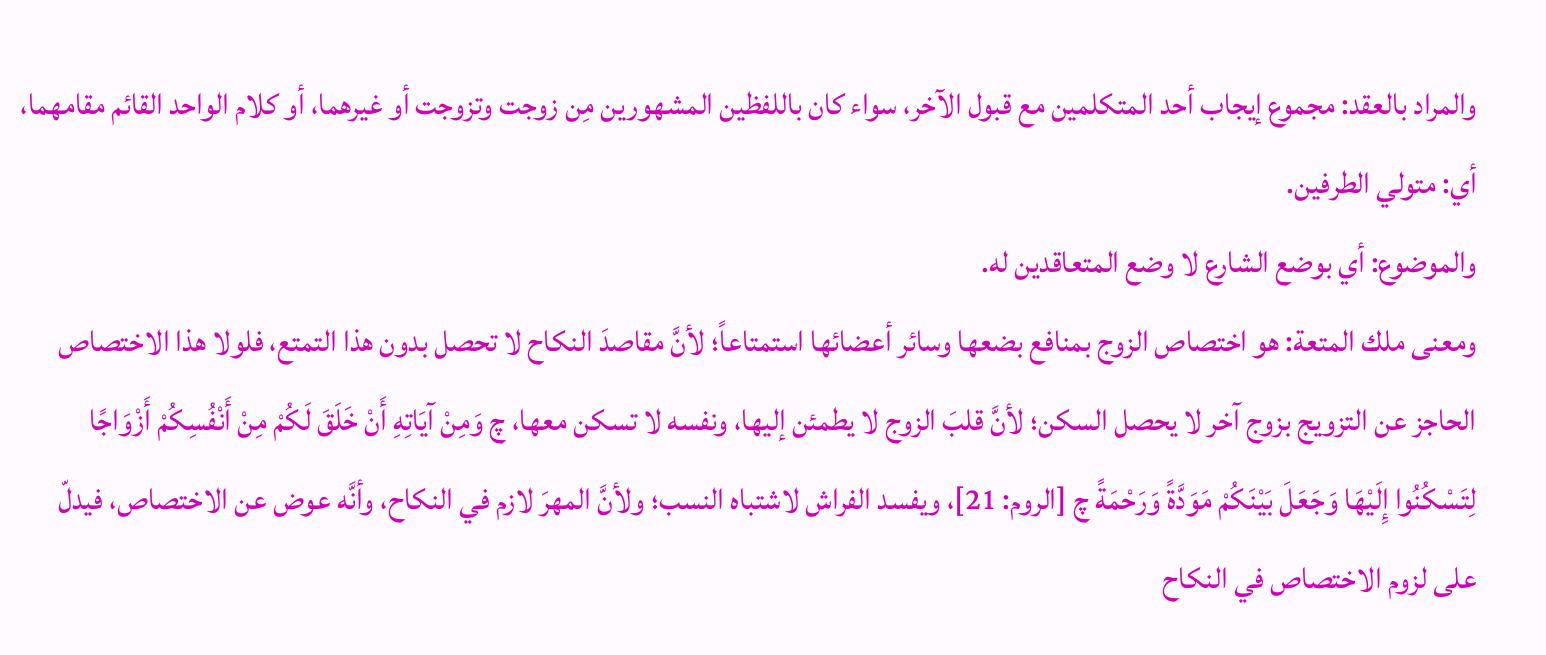والمراد بالعقد: مجموع إيجاب أحد المتكلمين مع قبول الآخر، سواء كان باللفظين المشهورين مِن زوجت وتزوجت أو غيرهما، أو كلام الواحد القائم مقامهما، أي: متولي الطرفين.
والموضوع: أي بوضع الشارع لا وضع المتعاقدين له.
ومعنى ملك المتعة: هو اختصاص الزوج بمنافع بضعها وسائر أعضائها استمتاعاً؛ لأنَّ مقاصدَ النكاح لا تحصل بدون هذا التمتع، فلولا هذا الاختصاص الحاجز عن التزويج بزوج آخر لا يحصل السكن؛ لأنَّ قلبَ الزوج لا يطمئن إليها، ونفسه لا تسكن معها، چ وَمِنْ آيَاتِهِ أَنْ خَلَقَ لَكُمْ مِنْ أَنْفُسِكُمْ أَزْوَاجًا لِتَسْكُنُوا إِلَيْهَا وَجَعَلَ بَيْنَكُمْ مَوَدَّةً وَرَحْمَةً چ [الروم: 21]، ويفسد الفراش لاشتباه النسب؛ ولأنَّ المهرَ لازم في النكاح، وأنَّه عوض عن الاختصاص، فيدلّ على لزوم الاختصاص في النكاح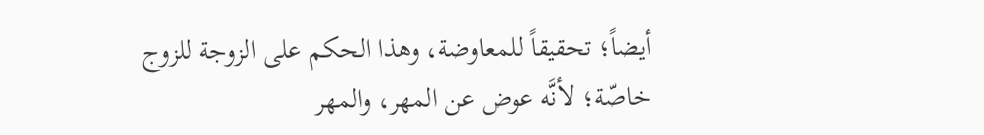أيضاً؛ تحقيقاً للمعاوضة، وهذا الحكم على الزوجة للزوج خاصّة؛ لأنَّه عوض عن المهر، والمهر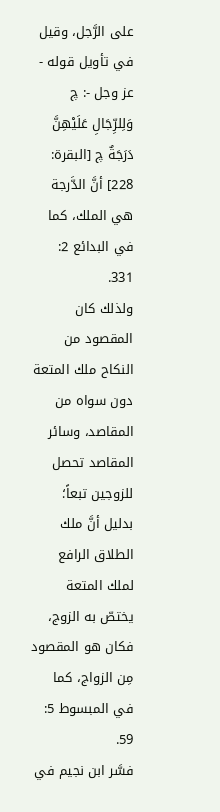على الرَّجل، وقيل في تأويل قوله - عز وجل -: چ وَلِلرِّجَالِ عَلَيْهِنَّ دَرَجَةٌ چ [البقرة: 228] أنَّ الدَّرجة هي الملك، كما في البدائع 2: 331.
ولذلك كان المقصود من النكاح ملك المتعة دون سواه من المقاصد، وسائر المقاصد تحصل للزوجين تبعاً؛ بدليل أنَّ ملك الطلاق الرافع لملك المتعة يختصّ به الزوج، فكان هو المقصود مِن الزواج، كما في المبسوط 5: 59.
فسَّر ابن نجيم في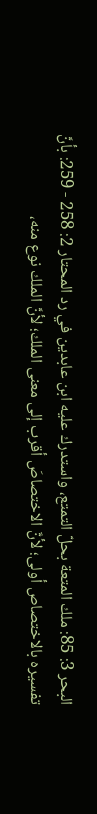البحر 3: 85: ملك المتعة بحلّ التمتع، واستدرك عليه ابن عابدين في رد المحتار 2: 258 - 259: بأنَّ تفسيره بالاختصاص أولى؛ لأنَّ الاختصاصَ أقرب إلى معنى الملك؛ لأنَّ الملك نوع منه،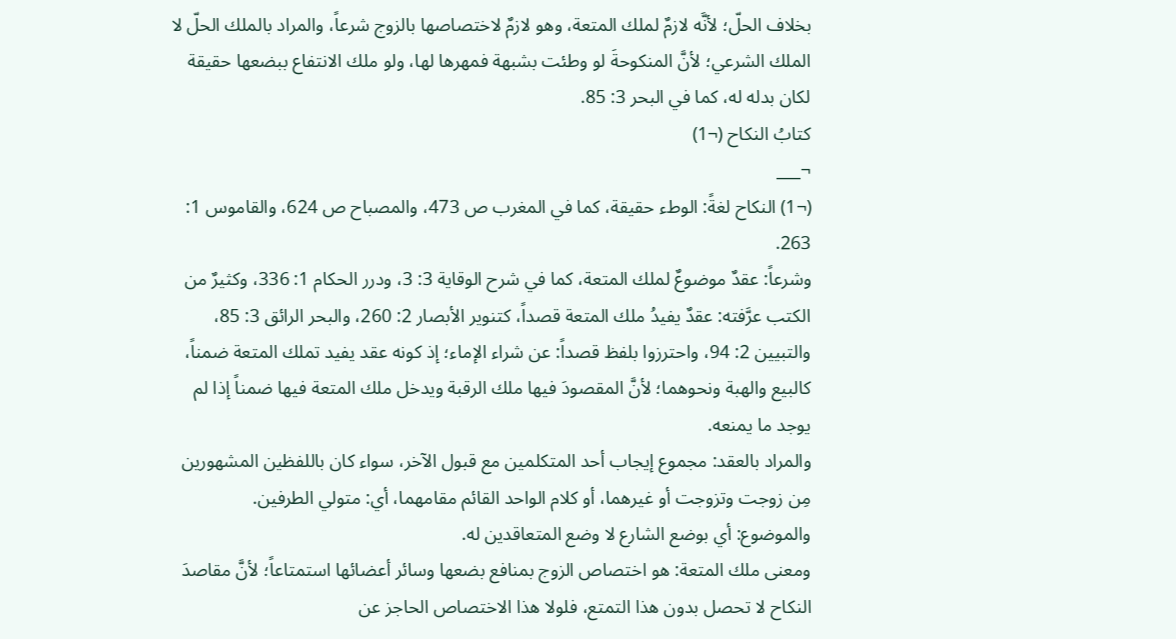بخلاف الحلّ؛ لأنَّه لازمٌ لملك المتعة، وهو لازمٌ لاختصاصها بالزوج شرعاً، والمراد بالملك الحلّ لا الملك الشرعي؛ لأنَّ المنكوحةَ لو وطئت بشبهة فمهرها لها، ولو ملك الانتفاع ببضعها حقيقة لكان بدله له، كما في البحر 3: 85.
كتابُ النكاح (¬1)
¬___
(¬1) النكاح لغةً: الوطء حقيقة، كما في المغرب ص 473، والمصباح ص 624، والقاموس 1: 263.
وشرعاً: عقدٌ موضوعٌ لملك المتعة، كما في شرح الوقاية 3: 3، ودرر الحكام 1: 336، وكثيرٌ من الكتب عرَّفته: عقدٌ يفيدُ ملك المتعة قصداً، كتنوير الأبصار 2: 260، والبحر الرائق 3: 85، والتبيين 2: 94، واحترزوا بلفظ قصداً: عن شراء الإماء؛ إذ كونه عقد يفيد تملك المتعة ضمناً، كالبيع والهبة ونحوهما؛ لأنَّ المقصودَ فيها ملك الرقبة ويدخل ملك المتعة فيها ضمناً إذا لم يوجد ما يمنعه.
والمراد بالعقد: مجموع إيجاب أحد المتكلمين مع قبول الآخر، سواء كان باللفظين المشهورين مِن زوجت وتزوجت أو غيرهما، أو كلام الواحد القائم مقامهما، أي: متولي الطرفين.
والموضوع: أي بوضع الشارع لا وضع المتعاقدين له.
ومعنى ملك المتعة: هو اختصاص الزوج بمنافع بضعها وسائر أعضائها استمتاعاً؛ لأنَّ مقاصدَ النكاح لا تحصل بدون هذا التمتع، فلولا هذا الاختصاص الحاجز عن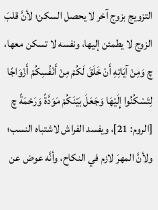التزويج بزوج آخر لا يحصل السكن؛ لأنَّ قلبَ الزوج لا يطمئن إليها، ونفسه لا تسكن معها، چ وَمِنْ آيَاتِهِ أَنْ خَلَقَ لَكُمْ مِنْ أَنْفُسِكُمْ أَزْوَاجًا لِتَسْكُنُوا إِلَيْهَا وَجَعَلَ بَيْنَكُمْ مَوَدَّةً وَرَحْمَةً چ [الروم: 21]، ويفسد الفراش لاشتباه النسب؛ ولأنَّ المهرَ لازم في النكاح، وأنَّه عوض عن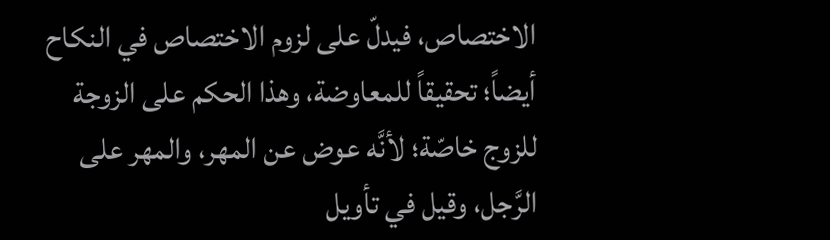الاختصاص، فيدلّ على لزوم الاختصاص في النكاح أيضاً؛ تحقيقاً للمعاوضة، وهذا الحكم على الزوجة للزوج خاصّة؛ لأنَّه عوض عن المهر، والمهر على الرَّجل، وقيل في تأويل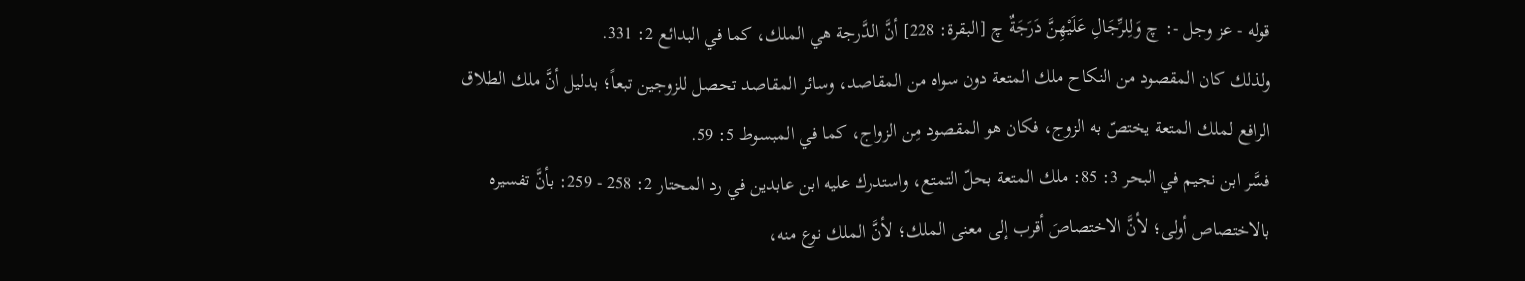قوله - عز وجل -: چ وَلِلرِّجَالِ عَلَيْهِنَّ دَرَجَةٌ چ [البقرة: 228] أنَّ الدَّرجة هي الملك، كما في البدائع 2: 331.
ولذلك كان المقصود من النكاح ملك المتعة دون سواه من المقاصد، وسائر المقاصد تحصل للزوجين تبعاً؛ بدليل أنَّ ملك الطلاق الرافع لملك المتعة يختصّ به الزوج، فكان هو المقصود مِن الزواج، كما في المبسوط 5: 59.
فسَّر ابن نجيم في البحر 3: 85: ملك المتعة بحلّ التمتع، واستدرك عليه ابن عابدين في رد المحتار 2: 258 - 259: بأنَّ تفسيره بالاختصاص أولى؛ لأنَّ الاختصاصَ أقرب إلى معنى الملك؛ لأنَّ الملك نوع منه،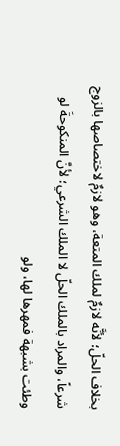بخلاف الحلّ؛ لأنَّه لازمٌ لملك المتعة، وهو لازمٌ لاختصاصها بالزوج شرعاً، والمراد بالملك الحلّ لا الملك الشرعي؛ لأنَّ المنكوحةَ لو وطئت بشبهة فمهرها لها، ولو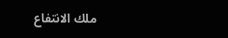ملك الانتفاع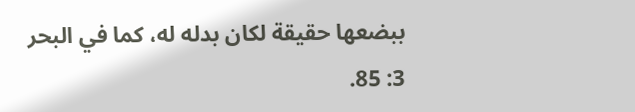ببضعها حقيقة لكان بدله له، كما في البحر 3: 85.